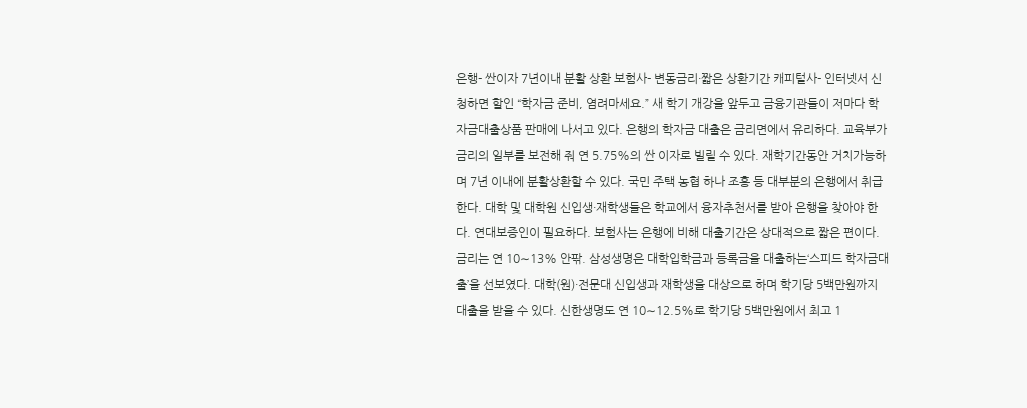은행- 싼이자 7년이내 분활 상환 보험사- 변동금리·짧은 상환기간 캐피털사- 인터넷서 신청하면 할인 “학자금 준비, 염려마세요.” 새 학기 개강을 앞두고 금융기관들이 저마다 학자금대출상품 판매에 나서고 있다. 은행의 학자금 대출은 금리면에서 유리하다. 교육부가 금리의 일부를 보전해 줘 연 5.75%의 싼 이자로 빌릴 수 있다. 재학기간동안 거치가능하며 7년 이내에 분활상환할 수 있다. 국민 주택 농협 하나 조흥 등 대부분의 은행에서 취급한다. 대학 및 대학원 신입생·재학생들은 학교에서 융자추천서를 받아 은행을 찾아야 한다. 연대보증인이 필요하다. 보험사는 은행에 비해 대출기간은 상대적으로 짧은 편이다. 금리는 연 10∼13% 안팎. 삼성생명은 대학입학금과 등록금을 대출하는‘스피드 학자금대출’을 선보였다. 대학(원)·전문대 신입생과 재학생을 대상으로 하며 학기당 5백만원까지 대출을 받을 수 있다. 신한생명도 연 10∼12.5%로 학기당 5백만원에서 최고 1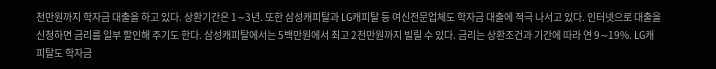천만원까지 학자금 대출을 하고 있다. 상환기간은 1∼3년. 또한 삼성캐피탈과 LG캐피탈 등 여신전문업체도 학자금 대출에 적극 나서고 있다. 인터넷으로 대출을 신청하면 금리를 일부 할인해 주기도 한다. 삼성캐피탈에서는 5백만원에서 최고 2천만원까지 빌릴 수 있다. 금리는 상환조건과 기간에 따라 연 9∼19%. LG캐피탈도 학자금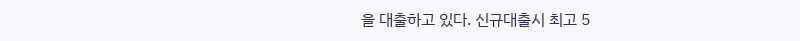을 대출하고 있다. 신규대출시 최고 5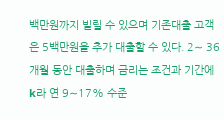백만원까지 빌릴 수 있으며 기존대출 고객은 5백만원을 추가 대출할 수 있다. 2∼ 36개월 동안 대출하며 금리는 조건과 기간에 k라 연 9∼17% 수준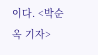이다. <박순옥 기자>